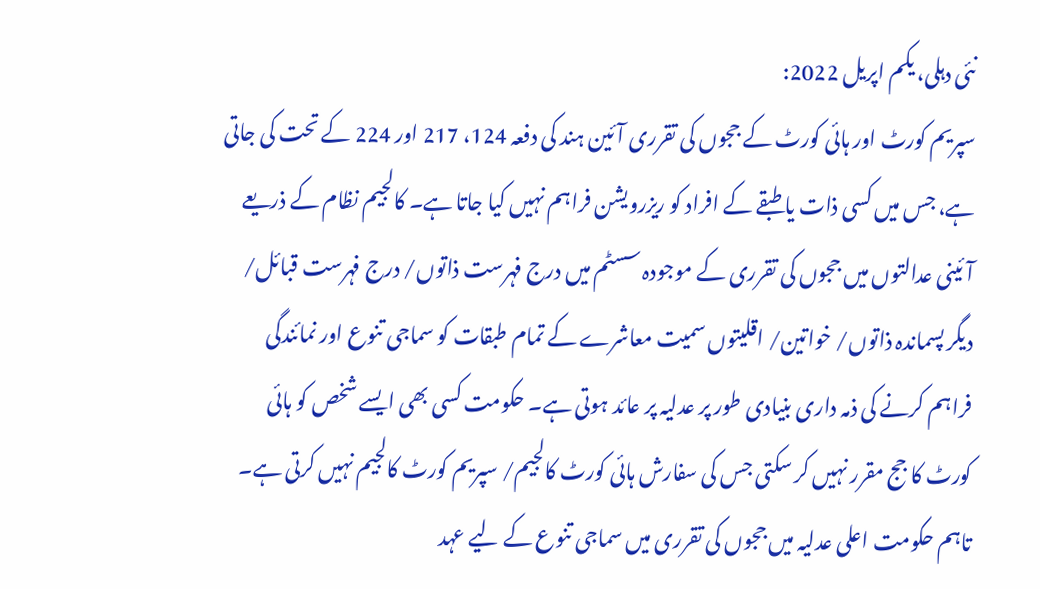نئی دہلی، یکم اپریل 2022:
سپریم کورٹ اور ہائی کورٹ کے ججوں کی تقرری آئین ہند کی دفعہ 124، 217 اور 224 کے تحت کی جاتی ہے، جس میں کسی ذات یا طبقے کے افراد کو ریزرویشن فراہم نہیں کیا جاتا ہے۔ کالجیم نظام کے ذریعے آئینی عدالتوں میں ججوں کی تقرری کے موجودہ سسٹم میں درج فہرست ذاتوں/ درج فہرست قبائل/ دیگر پسماندہ ذاتوں/ خواتین/ اقلیتوں سمیت معاشرے کے تمام طبقات کو سماجی تنوع اور نمائندگی فراہم کرنے کی ذمہ داری بنیادی طور پر عدلیہ پر عائد ہوتی ہے۔ حکومت کسی بھی ایسے شخص کو ہائی کورٹ کا جج مقرر نہیں کر سکتی جس کی سفارش ہائی کورٹ کالجیم/ سپریم کورٹ کالجیم نہیں کرتی ہے۔
تاہم حکومت اعلی عدلیہ میں ججوں کی تقرری میں سماجی تنوع کے لیے عہد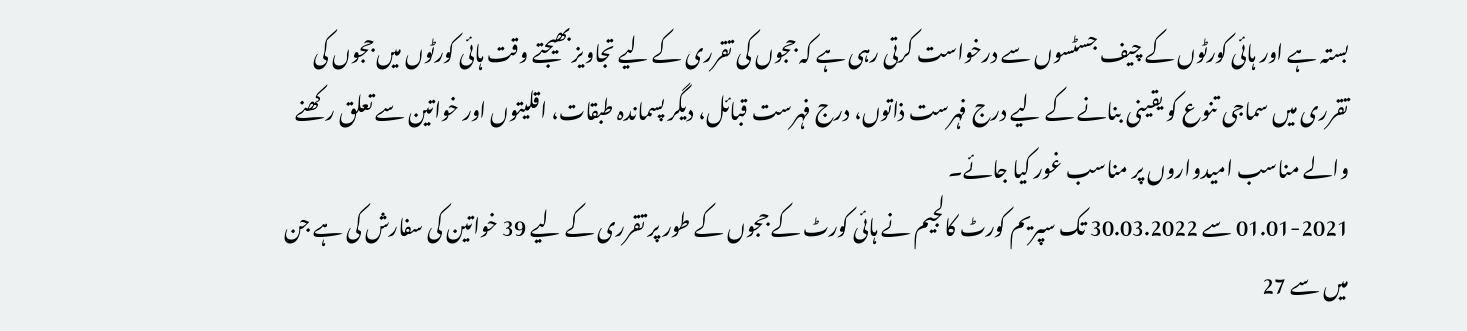بستہ ہے اور ہائی کورٹوں کے چیف جسٹسوں سے درخواست کرتی رہی ہے کہ ججوں کی تقرری کے لیے تجاویز بھیجتے وقت ہائی کورٹوں میں ججوں کی تقرری میں سماجی تنوع کو یقینی بنانے کے لیے درج فہرست ذاتوں، درج فہرست قبائل، دیگر پسماندہ طبقات، اقلیتوں اور خواتین سے تعلق رکھنے والے مناسب امیدواروں پر مناسب غور کیا جائے۔
01.01-2021 سے 30.03.2022 تک سپریم کورٹ کالجیم نے ہائی کورٹ کے ججوں کے طور پر تقرری کے لیے 39 خواتین کی سفارش کی ہے جن میں سے 27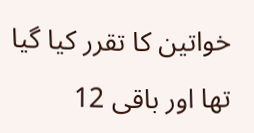خواتین کا تقرر کیا گیا تھا اور باقی 12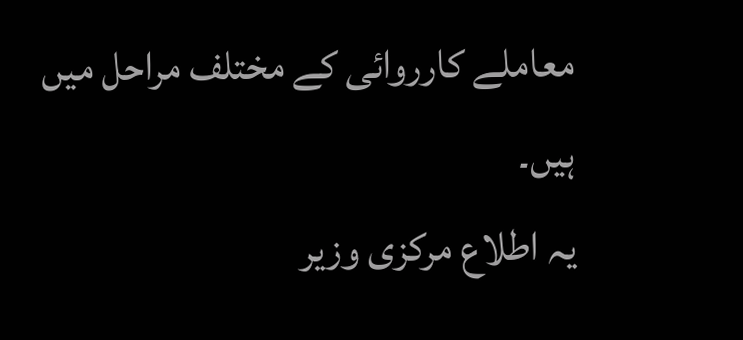معاملے کارروائی کے مختلف مراحل میں ہیں۔
یہ اطلاع مرکزی وزیر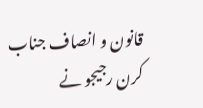قانون و انصاف جناب کرن رجیجو نے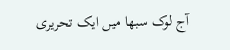آج لوک سبھا میں ایک تحریری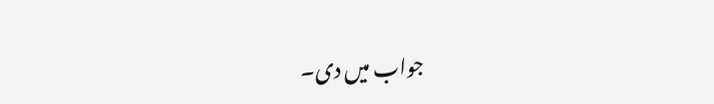جواب میں دی۔